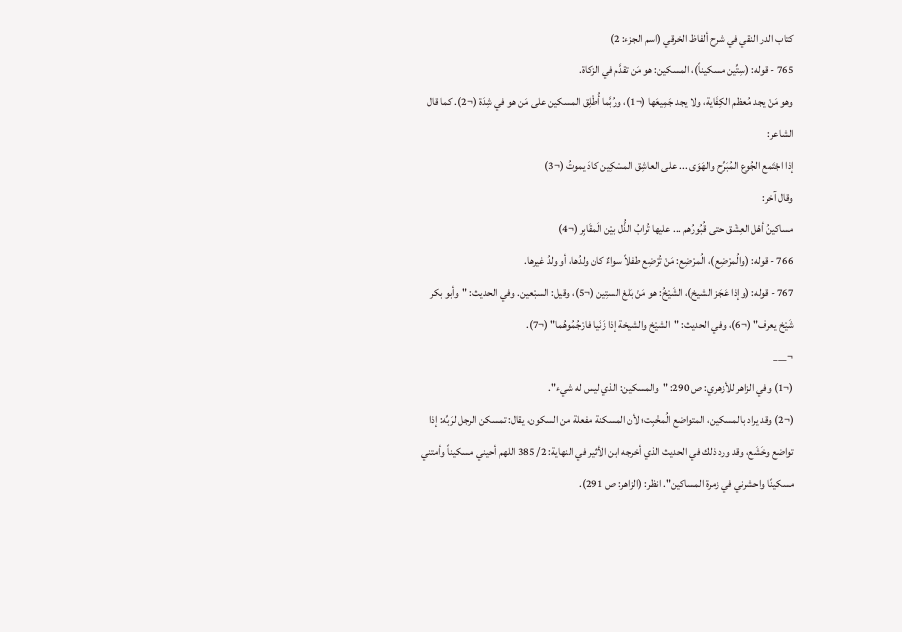كتاب الدر النقي في شرح ألفاظ الخرقي (اسم الجزء: 2)
765 - قوله: (سِتِّين مسكيناً)، المسكين: هو مَن تقدَّم في الزكاة.
وهو مَنْ يجد مُعظم الكِفَاية، ولا يجد جَمِيعَها (¬1)، ورُبَّما أُطْلِق المسكين على مَن هو في شِدَة (¬2). كما قال الشاعر:
إذا اجْتَمع الجُوع المُبَرِّح والهَوَى ... على العاشِق المسْكِين كادَ يموتُ (¬3)
وقال آخر:
مساكينُ أهْل العِشْق حتى قُبُورُهم ... عليها تُرابُ الذُّل بيْن الَمقَابِر (¬4)
766 - قوله: (والُمرْضِع)، الُمرْضِع: مَنْ تُرْضِع طفلاً سواءٌ كان ولدُها، أو ولدُ غيرها.
767 - قوله: (وإذا عَجَز الشيخ)، الشَيْخُ: هو مَنْ بَلغ الستِين (¬5)، وقيل: السبْعين. وفي الحديث: "وأبو بكر شَيْخ يعرف" (¬6)، وفي الحديث: "الشيْخ والشيخة إذا زَنَيا فارْجُمُوهُما" (¬7).
¬___
(¬1) وفي الزاهر للأزهري: ص 290: "والمسكين: الذي ليس له شيء".
(¬2) وقد يراد بالمسكين، المتواضع الُمخْبِت؛ لأن المسكنة مفعلة من السكون، يقال: تمسكن الرجل لرَبِّه: إذا تواضع وخَشَع، وقد ورد ذلك في الحديث الذي أخرجه ابن الأثير في النهاية: 2/ 385 اللهم أحيني مسكيناً وأمتني مسكينًا واحشرني في زمرة المساكين". انظر: (الزاهر: ص 291).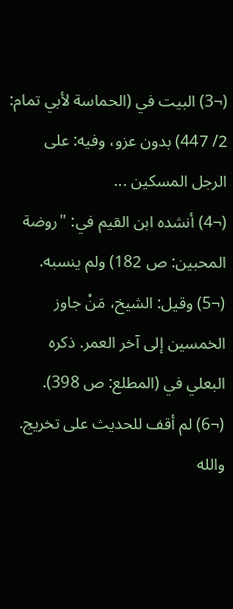(¬3) البيت في (الحماسة لأبي تمام: 2/ 447) بدون عزو، وفيه: على الرجل المسكين ...
(¬4) أنشده ابن القيم في: "روضة المحبين: ص 182) ولم ينسبه.
(¬5) وقيل: الشيخ، مَنْ جاوز الخمسين إلى آخر العمر. ذكره البعلي في (المطلع: ص 398).
(¬6) لم أقف للحديث على تخريج. والله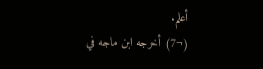أعلم.
(¬7) أخرجه ابن ماجه في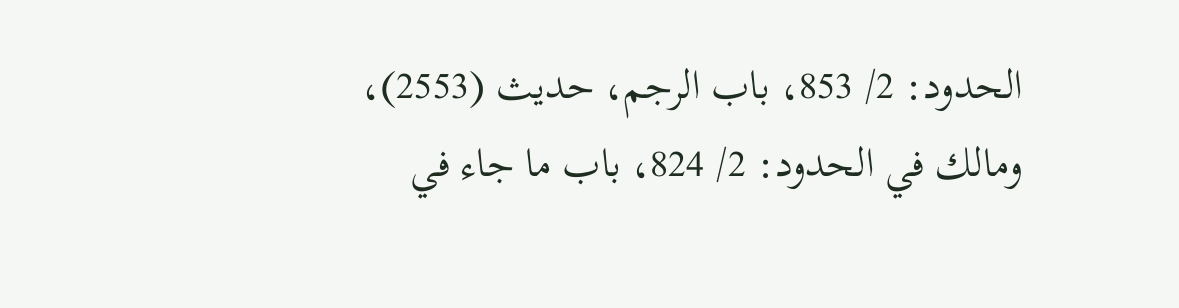الحدود: 2/ 853، باب الرجم، حديث (2553)، ومالك في الحدود: 2/ 824، باب ما جاء في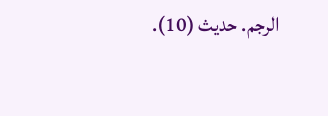الرجم. حديث (10).